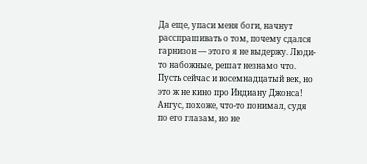Да еще, упаси меня боги, начнут расспрашивать о том, почему сдался гарнизон — этого я не выдержу. Люди-то набожные, решат незнамо что. Пусть сейчас и восемнадцатый век, но это ж не кино про Индиану Джонса! Ангус, похоже, что-то понимал, судя по его глазам, но не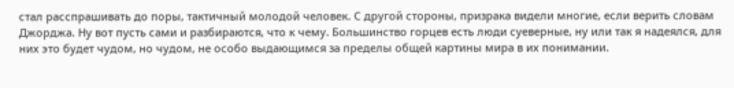стал расспрашивать до поры, тактичный молодой человек. С другой стороны, призрака видели многие, если верить словам Джорджа. Ну вот пусть сами и разбираются, что к чему. Большинство горцев есть люди суеверные, ну или так я надеялся, для них это будет чудом, но чудом, не особо выдающимся за пределы общей картины мира в их понимании.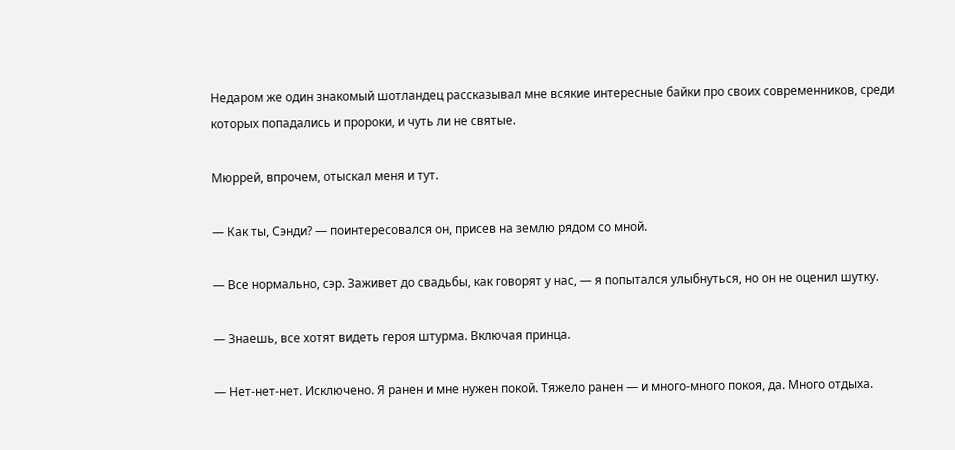Недаром же один знакомый шотландец рассказывал мне всякие интересные байки про своих современников, среди которых попадались и пророки, и чуть ли не святые.

Мюррей, впрочем, отыскал меня и тут.

— Как ты, Сэнди? — поинтересовался он, присев на землю рядом со мной.

— Все нормально, сэр. Заживет до свадьбы, как говорят у нас, — я попытался улыбнуться, но он не оценил шутку.

— Знаешь, все хотят видеть героя штурма. Включая принца.

— Нет-нет-нет. Исключено. Я ранен и мне нужен покой. Тяжело ранен — и много-много покоя, да. Много отдыха.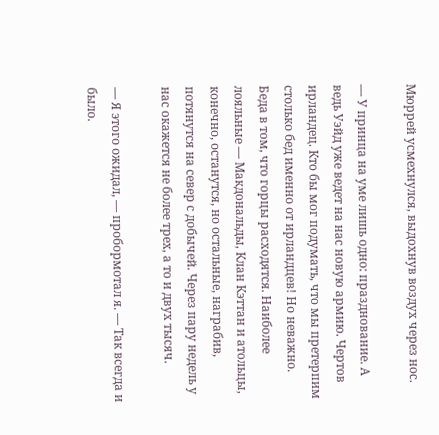Мюррей усмехнулся, выдохнув воздух через нос.

— У принца на уме лишь одно: празднование. А ведь Уэйд уже ведет на нас новую армию. Чертов ирландец. Кто бы мог подумать, что мы претерпим столько бед именно от ирландцев! Но неважно. Беда в том, что горцы расходятся. Наиболее лояльные — Макдональды, Клан Кэттан и атольцы, конечно, останутся, но остальные, награбив, потянутся на север с добычей. Через пару недель у нас окажется не более трех, а то и двух тысяч.

— Я этого ожидал, — пробормотал я. — Так всегда и было.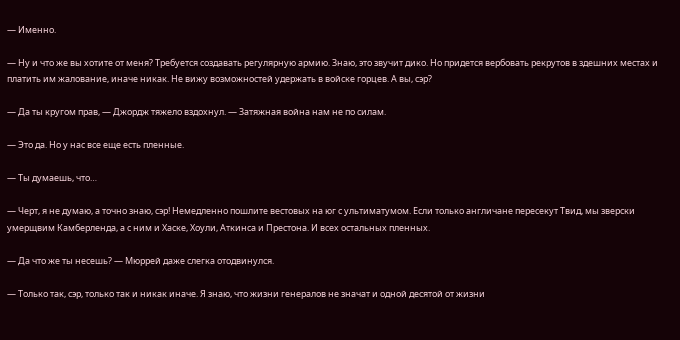— Именно.

— Ну и что же вы хотите от меня? Требуется создавать регулярную армию. Знаю, это звучит дико. Но придется вербовать рекрутов в здешних местах и платить им жалование, иначе никак. Не вижу возможностей удержать в войске горцев. А вы, сэр?

— Да ты кругом прав, — Джордж тяжело вздохнул. — Затяжная война нам не по силам.

— Это да. Но у нас все еще есть пленные.

— Ты думаешь, что…

— Черт, я не думаю, а точно знаю, сэр! Немедленно пошлите вестовых на юг с ультиматумом. Если только англичане пересекут Твид, мы зверски умерщвим Камберленда, а с ним и Хаске, Хоули, Аткинса и Престона. И всех остальных пленных.

— Да что же ты несешь? — Мюррей даже слегка отодвинулся.

— Только так, сэр, только так и никак иначе. Я знаю, что жизни генералов не значат и одной десятой от жизни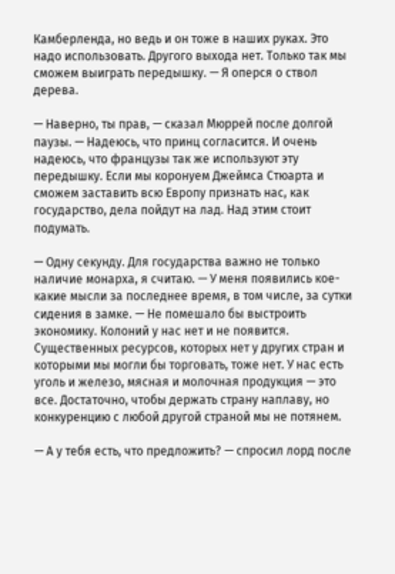Камберленда, но ведь и он тоже в наших руках. Это надо использовать. Другого выхода нет. Только так мы сможем выиграть передышку. — Я оперся о ствол дерева.

— Наверно, ты прав, — сказал Мюррей после долгой паузы. — Надеюсь, что принц согласится. И очень надеюсь, что французы так же используют эту передышку. Если мы коронуем Джеймса Стюарта и сможем заставить всю Европу признать нас, как государство, дела пойдут на лад. Над этим стоит подумать.

— Одну секунду. Для государства важно не только наличие монарха, я считаю. — У меня появились кое-какие мысли за последнее время, в том числе, за сутки сидения в замке. — Не помешало бы выстроить экономику. Колоний у нас нет и не появится. Существенных ресурсов, которых нет у других стран и которыми мы могли бы торговать, тоже нет. У нас есть уголь и железо, мясная и молочная продукция — это все. Достаточно, чтобы держать страну наплаву, но конкуренцию с любой другой страной мы не потянем.

— А у тебя есть, что предложить? — спросил лорд после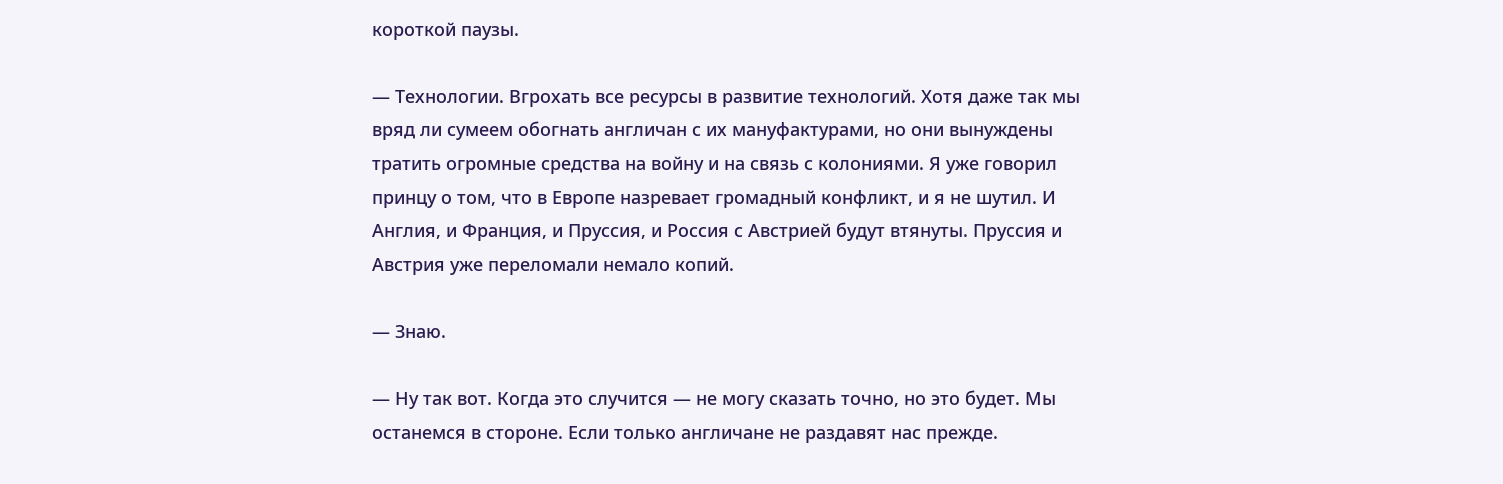короткой паузы.

— Технологии. Вгрохать все ресурсы в развитие технологий. Хотя даже так мы вряд ли сумеем обогнать англичан с их мануфактурами, но они вынуждены тратить огромные средства на войну и на связь с колониями. Я уже говорил принцу о том, что в Европе назревает громадный конфликт, и я не шутил. И Англия, и Франция, и Пруссия, и Россия с Австрией будут втянуты. Пруссия и Австрия уже переломали немало копий.

— Знаю.

— Ну так вот. Когда это случится — не могу сказать точно, но это будет. Мы останемся в стороне. Если только англичане не раздавят нас прежде.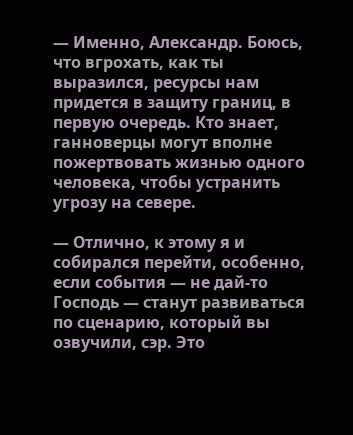— Именно, Александр. Боюсь, что вгрохать, как ты выразился, ресурсы нам придется в защиту границ, в первую очередь. Кто знает, ганноверцы могут вполне пожертвовать жизнью одного человека, чтобы устранить угрозу на севере.

— Отлично, к этому я и собирался перейти, особенно, если события — не дай-то Господь — станут развиваться по сценарию, который вы озвучили, сэр. Это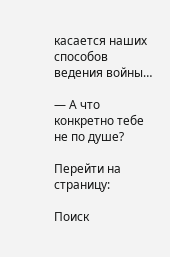касается наших способов ведения войны…

— А что конкретно тебе не по душе?

Перейти на страницу:

Поиск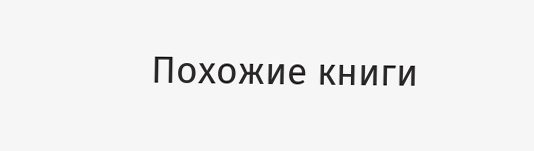Похожие книги